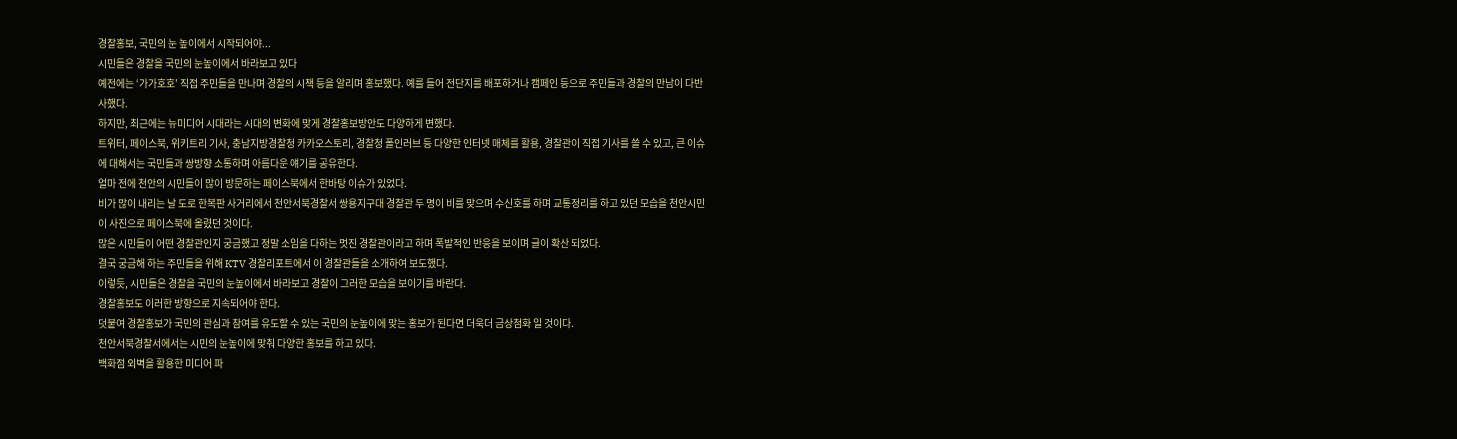경찰홍보, 국민의 눈 높이에서 시작되어야...
시민들은 경찰을 국민의 눈높이에서 바라보고 있다
예전에는 ‘가가호호’ 직접 주민들을 만나며 경찰의 시책 등을 알리며 홍보했다. 예를 들어 전단지를 배포하거나 캠페인 등으로 주민들과 경찰의 만남이 다반 사했다.
하지만, 최근에는 뉴미디어 시대라는 시대의 변화에 맞게 경찰홍보방안도 다양하게 변했다.
트위터, 페이스북, 위키트리 기사, 충남지방경찰청 카카오스토리, 경찰청 폴인러브 등 다양한 인터넷 매체를 활용, 경찰관이 직접 기사를 쓸 수 있고, 큰 이슈에 대해서는 국민들과 쌍방향 소통하며 아름다운 얘기를 공유한다.
얼마 전에 천안의 시민들이 많이 방문하는 페이스북에서 한바탕 이슈가 있었다.
비가 많이 내리는 날 도로 한복판 사거리에서 천안서북경찰서 쌍용지구대 경찰관 두 명이 비를 맞으며 수신호를 하며 교통정리를 하고 있던 모습을 천안시민이 사진으로 페이스북에 올렸던 것이다.
많은 시민들이 어떤 경찰관인지 궁금했고 정말 소임을 다하는 멋진 경찰관이라고 하며 폭발적인 반응을 보이며 글이 확산 되었다.
결국 궁금해 하는 주민들을 위해 KTV 경찰리포트에서 이 경찰관들을 소개하여 보도했다.
이렇듯, 시민들은 경찰을 국민의 눈높이에서 바라보고 경찰이 그러한 모습을 보이기를 바란다.
경찰홍보도 이러한 방향으로 지속되어야 한다.
덧붙여 경찰홍보가 국민의 관심과 참여를 유도할 수 있는 국민의 눈높이에 맞는 홍보가 된다면 더욱더 금상첨화 일 것이다.
천안서북경찰서에서는 시민의 눈높이에 맞춰 다양한 홍보를 하고 있다.
백화점 외벽을 활용한 미디어 파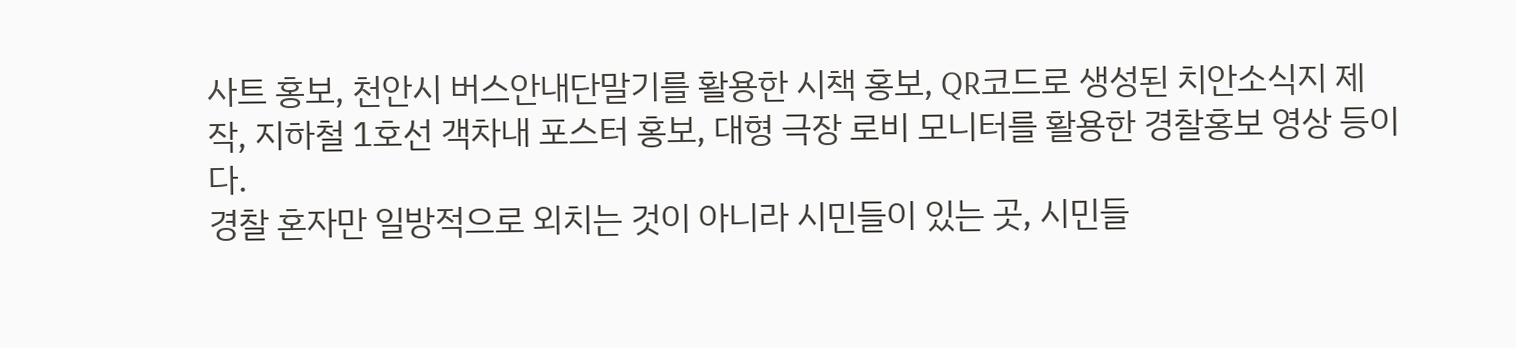사트 홍보, 천안시 버스안내단말기를 활용한 시책 홍보, QR코드로 생성된 치안소식지 제작, 지하철 1호선 객차내 포스터 홍보, 대형 극장 로비 모니터를 활용한 경찰홍보 영상 등이다.
경찰 혼자만 일방적으로 외치는 것이 아니라 시민들이 있는 곳, 시민들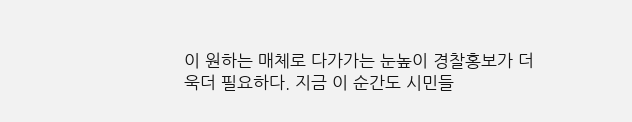이 원하는 매체로 다가가는 눈높이 경찰홍보가 더욱더 필요하다. 지금 이 순간도 시민들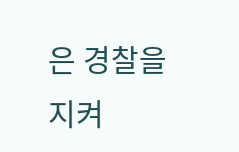은 경찰을 지켜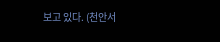보고 있다. (천안서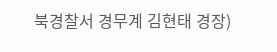북경찰서 경무계 김현태 경장)